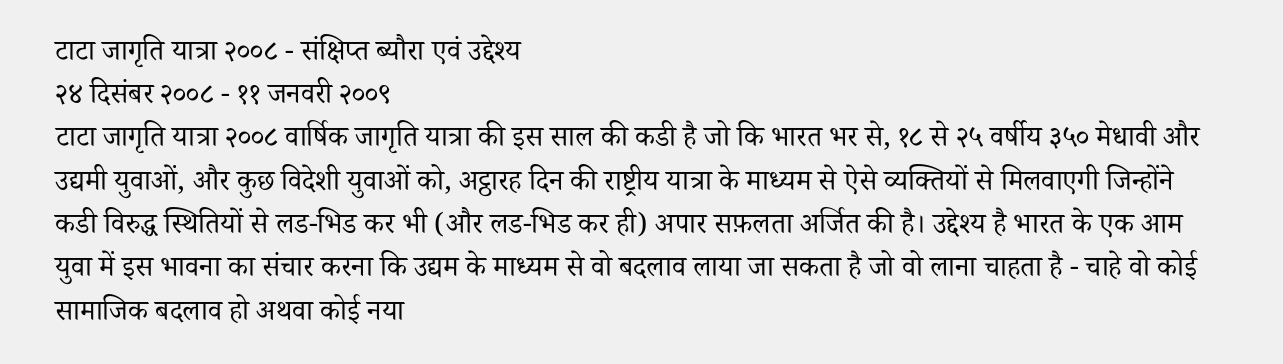टाटा जागृति यात्रा २००८ - संक्षिप्त ब्यौरा एवं उद्देश्य
२४ दिसंबर २००८ - ११ जनवरी २००९
टाटा जागृति यात्रा २००८ वार्षिक जागृति यात्रा की इस साल की कडी है जो कि भारत भर से, १८ से २५ वर्षीय ३५० मेधावी और उद्यमी युवाओं, और कुछ विदेशी युवाओं को, अट्ठारह दिन की राष्ट्रीय यात्रा के माध्यम से ऐसे व्यक्तियों से मिलवाएगी जिन्होंने कडी विरुद्ध स्थितियों से लड-भिड कर भी (और लड-भिड कर ही) अपार सफ़लता अर्जित की है। उद्देश्य है भारत के एक आम युवा में इस भावना का संचार करना कि उद्यम के माध्यम से वो बदलाव लाया जा सकता है जो वो लाना चाहता है - चाहे वो कोई सामाजिक बदलाव हो अथवा कोई नया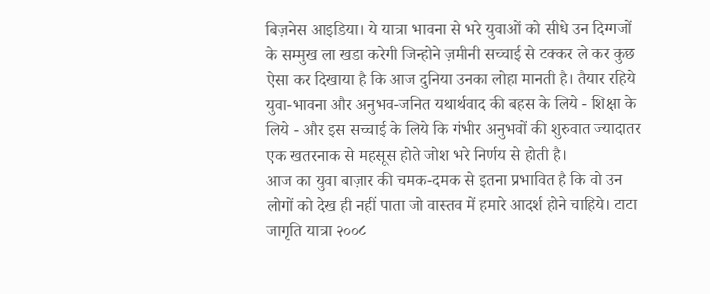बिज़नेस आइडिया। ये यात्रा भावना से भरे युवाओं को सीधे उन दिग्गजों के सम्मुख ला खडा करेगी जिन्होने ज़मीनी सच्चाई से टक्कर ले कर कुछ ऐसा कर दिखाया है कि आज दुनिया उनका लोहा मानती है। तैयार रहिये युवा-भावना और अनुभव-जनित यथार्थवाद की बहस के लिये - शिक्षा के लिये - और इस सच्चाई के लिये कि गंभीर अनुभवों की शुरुवात ज्यादातर एक खतरनाक से महसूस होते जोश भरे निर्णय से होती है।
आज का युवा बाज़ार की चमक-दमक से इतना प्रभावित है कि वो उन लोगों को देख ही नहीं पाता जो वास्तव में हमारे आदर्श होने चाहिये। टाटा जागृति यात्रा २००८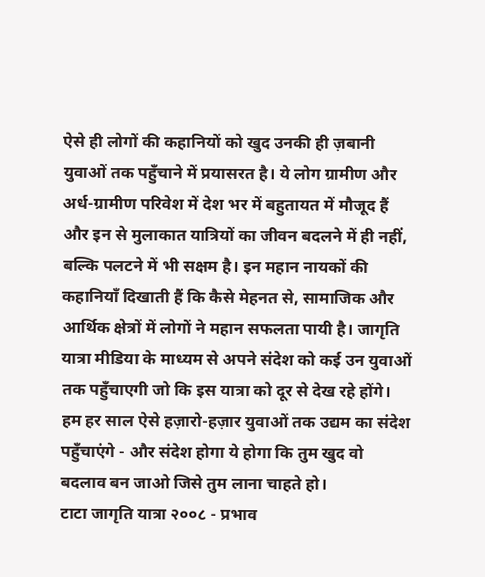ऐसे ही लोगों की कहानियों को खुद उनकी ही ज़बानी युवाओं तक पहुँचाने में प्रयासरत है। ये लोग ग्रामीण और अर्ध-ग्रामीण परिवेश में देश भर में बहुतायत में मौजूद हैं और इन से मुलाकात यात्रियों का जीवन बदलने में ही नहीं, बल्कि पलटने में भी सक्षम है। इन महान नायकों की कहानियाँ दिखाती हैं कि कैसे मेहनत से, सामाजिक और आर्थिक क्षेत्रों में लोगों ने महान सफलता पायी है। जागृति यात्रा मीडिया के माध्यम से अपने संदेश को कई उन युवाओं तक पहुँचाएगी जो कि इस यात्रा को दूर से देख रहे होंगे। हम हर साल ऐसे हज़ारो-हज़ार युवाओं तक उद्यम का संदेश पहुँचाएंगे - और संदेश होगा ये होगा कि तुम खुद वो बदलाव बन जाओ जिसे तुम लाना चाहते हो।
टाटा जागृति यात्रा २००८ - प्रभाव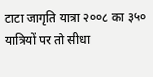टाटा जागृति यात्रा २००८ का ३५० यात्रियों पर तो सीधा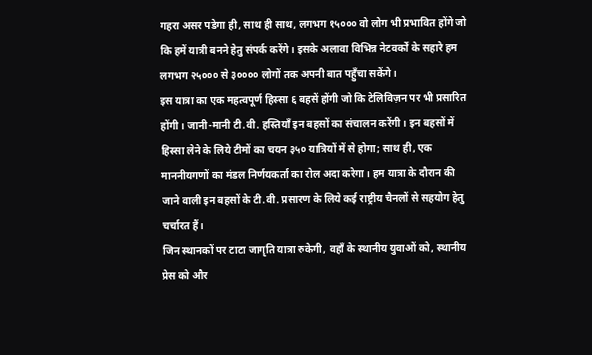गहरा असर पडेगा ही, साथ ही साथ, लगभग १५००० वो लोग भी प्रभावित होंगे जो कि हमें यात्री बनने हेतु संपर्क करेंगे। इसके अलावा विभिन्न नेटवर्कों के सहारे हम लगभग २५००० से ३०००० लोगों तक अपनी बात पहुँचा सकेंगे।
इस यात्रा का एक महत्वपूर्ण हिस्सा ६ बहसें होंगी जो कि टेलिविज़न पर भी प्रसारित होंगी। जानी-मानी टी.वी. हस्तियाँ इन बहसों का संचालन करेंगी। इन बहसों में हिस्सा लेने के लिये टीमों का चयन ३५० यात्रियों में से होगा; साथ ही, एक माननीयगणों का मंडल निर्णयकर्ता का रोल अदा करेगा। हम यात्रा के दौरान की जाने वाली इन बहसों के टी.वी. प्रसारण के लिये कई राष्ट्रीय चैनलों से सहयोग हेतु चर्चारत हैं।
जिन स्थानकों पर टाटा जागृति यात्रा रुकेगी, वहाँ के स्थानीय युवाओं को, स्थानीय प्रेस को और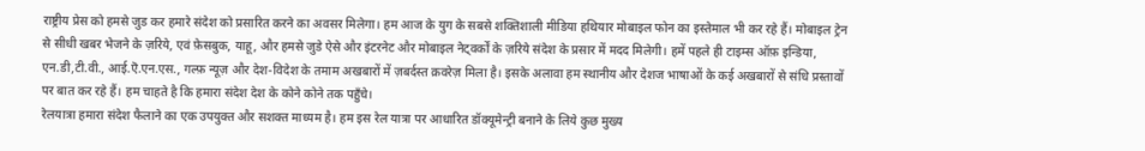राष्ट्रीय प्रेस को हमसे जुड कर हमारे संदेश को प्रसारित करने का अवसर मिलेगा। हम आज के युग के सबसे शक्तिशाली मीडिया हथियार मोबाइल फोन का इस्तेमाल भी कर रहे हैं। मोबाइल ट्रेन से सीधी खबर भेजने के ज़रिये, एवं फ़ेसबुक, याहू, और हमसे जुडे ऐसे और इंटरनेट और मोबाइल नेट्वर्कों के ज़रिये संदेश के प्रसार में मदद मिलेगी। हमें पहले ही टाइम्स ऑफ़ इन्डिया, एन.डी,टी.वी., आई.ऎ.एन.एस., गल्फ़ न्यूज़ और देश-विदेश के तमाम अखबारों में ज़बर्दस्त क़वरेज़ मिला है। इसके अलावा हम स्थानीय और देशज भाषाओं के कई अखबारों से संधि प्रस्तावों पर बात कर रहे हैं। हम चाहते है कि हमारा संदेश देश के कोने कोने तक पहुँचे।
रेलयात्रा हमारा संदेश फैलाने का एक उपयुक्त और सशक्त माध्यम है। हम इस रेल यात्रा पर आधारित डॉक्यूमेन्ट्री बनाने के लिये कुछ मुख्य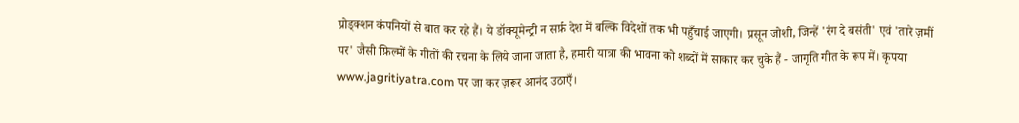प्रोड्क्शन कंपनियों से बात कर रहे हैं। ये डॉक्यूमेन्ट्री न सर्फ़ देश में बल्कि विदेशों तक भी पहुँचाई जाएगी। प्रसून जोशी, जिन्हें 'रंग दे बसंती' एवं 'तारे ज़मीं पर' जैसी फ़िल्मों के गीतों की रचना के लिये जाना जाता है, हमारी यात्रा की भावना को शब्दों में साकार कर चुके हैं - जागृति गीत के रूप में। कृपया www.jagritiyatra.com पर जा कर ज़रूर आनंद उठाएँ।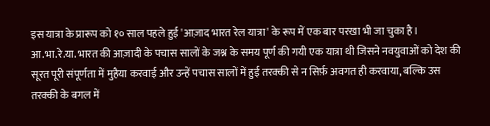इस यात्रा के प्रारूप को १० साल पहले हुई 'आज़ाद भारत रेल यात्रा' के रूप में एक बार परखा भी जा चुका है। आ.भा.रे.या. भारत की आज़ादी के पचास सालों के जश्न के समय पूर्ण की गयी एक यात्रा थी जिसने नवयुवाओं को देश की सूरत पूरी संपूर्णता में मुहैया करवाई और उन्हें पचास सालों में हुई तरक्की से न सिर्फ़ अवगत ही करवाया, बल्कि उस तरक्की के बगल में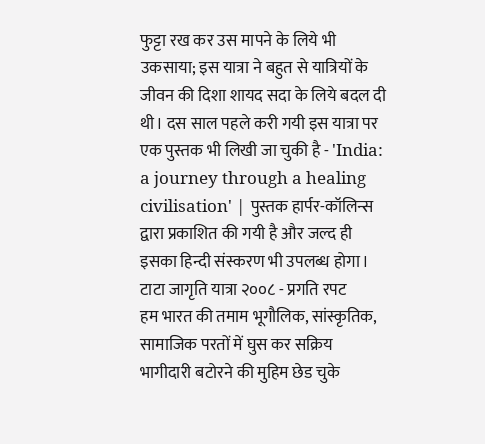फुट्टा रख कर उस मापने के लिये भी उकसाया; इस यात्रा ने बहुत से यात्रियों के जीवन की दिशा शायद सदा के लिये बदल दी थी। दस साल पहले करी गयी इस यात्रा पर एक पुस्तक भी लिखी जा चुकी है - 'India: a journey through a healing civilisation' | पुस्तक हार्पर-कॉलिन्स द्वारा प्रकाशित की गयी है और जल्द ही इसका हिन्दी संस्करण भी उपलब्ध होगा।
टाटा जागृति यात्रा २००८ - प्रगति रपट
हम भारत की तमाम भूगौलिक, सांस्कृतिक, सामाजिक परतों में घुस कर सक्रिय भागीदारी बटोरने की मुहिम छेड चुके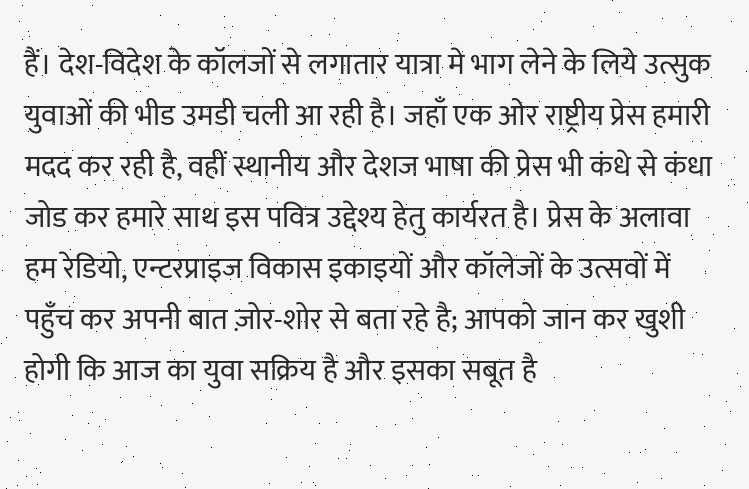हैं। देश-विदेश के कॉलजों से लगातार यात्रा मे भाग लेने के लिये उत्सुक युवाओं की भीड उमडी चली आ रही है। जहाँ एक ओर राष्ट्रीय प्रेस हमारी मदद कर रही है, वहीं स्थानीय और देशज भाषा की प्रेस भी कंधे से कंधा जोड कर हमारे साथ इस पवित्र उद्देश्य हेतु कार्यरत है। प्रेस के अलावा हम रेडियो, एन्टरप्राइज विकास इकाइयों और कॉलेजों के उत्सवों में पहुँच कर अपनी बात ज़ोर-शोर से बता रहे है; आपको जान कर खुशी होगी कि आज का युवा सक्रिय है और इसका सबूत है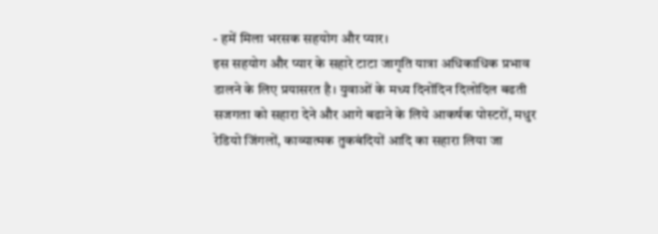- हमें मिला भरसक सहयोग और प्यार।
इस सहयोग और प्यार के सहारे टाटा जागृति यात्रा अधिकाधिक प्रभाव डालने के लिए प्रयासरत है। युवाओं के मध्य दिनोंदिन दिलोदिल बढती सजगता को सहारा देने और आगे बढाने के लिये आकर्षक पोस्टरों, मधुर रेडियो जिंगलों, काव्यात्मक तुकबंदियों आदि का सहारा लिया जा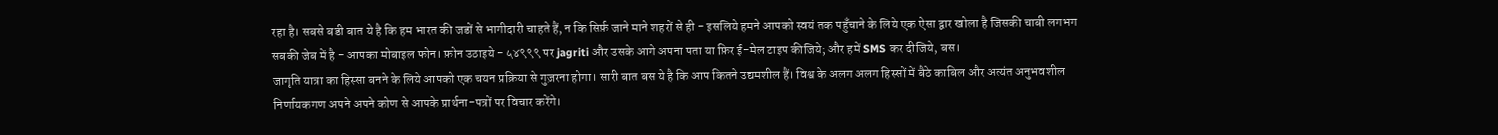रहा है। सबसे बडी बात ये है कि हम भारत की जडों से भागीदारी चाहते हैं, न कि सिर्फ़ जाने माने शहरों से ही - इसलिये हमने आपको स्वयं तक पहुँचाने के लिये एक ऐसा द्वार खोला है जिसकी चाबी लगभग सबकी जेब में है - आपका मोबाइल फोन। फ़ोन उठाइये - ५४९९९ पर jagriti और उसके आगे अपना पता या फ़िर ई-मेल टाइप कीजिये; और हमें SMS कर दीजिये, बस।
जागृति यात्रा का हिस्सा बनने के लिये आपको एक चयन प्रक्रिया से गुज़रना होगा। सारी बात बस ये है कि आप कितने उद्यमशील हैं। विश्व के अलग अलग हिस्सों में बैठे काबिल और अत्यंत अनुभवशील निर्णायकगण अपने अपने कोण से आपके प्रार्थना-पत्रों पर विचार करेंगे।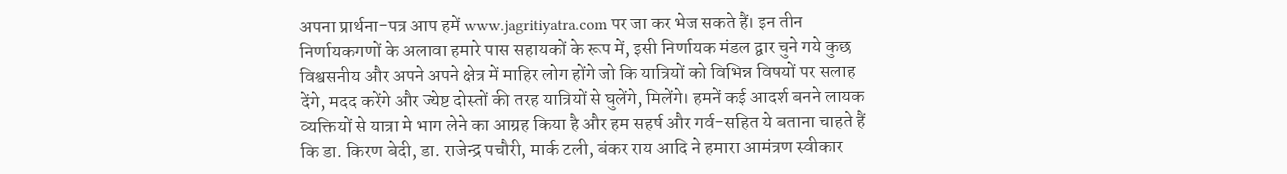अपना प्रार्थना-पत्र आप हमें www.jagritiyatra.com पर जा कर भेज सकते हैं। इन तीन निर्णायकगणों के अलावा हमारे पास सहायकों के रूप में, इसी निर्णायक मंडल द्वार चुने गये कुछ विश्वसनीय और अपने अपने क्षेत्र में माहिर लोग होंगे जो कि यात्रियों को विभिन्न विषयों पर सलाह देंगे, मदद करेंगे और ज्येष्ट दोस्तों की तरह यात्रियों से घुलेंगे, मिलेंगे। हमनें कई आदर्श बनने लायक व्यक्तियों से यात्रा मे भाग लेने का आग्रह किया है और हम सहर्ष और गर्व-सहित ये बताना चाहते हैं कि डा. किरण बेदी, डा. राजेन्द्र पचौरी, मार्क टली, बंकर राय आदि ने हमारा आमंत्रण स्वीकार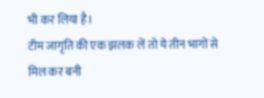भी कर लिया है।
टीम जागृति की एक झलक लें तो ये तीन भागों से मिल कर बनी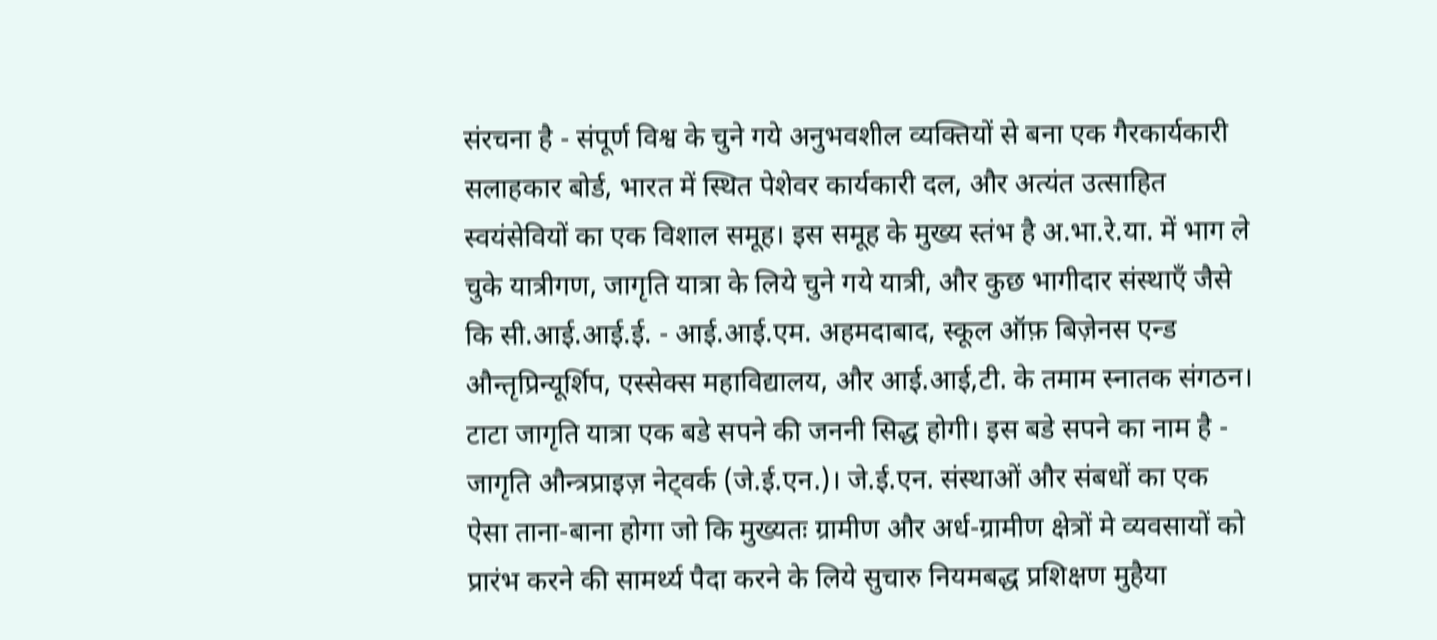संरचना है - संपूर्ण विश्व के चुने गये अनुभवशील व्यक्तियों से बना एक गैरकार्यकारी सलाहकार बोर्ड, भारत में स्थित पेशेवर कार्यकारी दल, और अत्यंत उत्साहित स्वयंसेवियों का एक विशाल समूह। इस समूह के मुख्य स्तंभ है अ.भा.रे.या. में भाग ले चुके यात्रीगण, जागृति यात्रा के लिये चुने गये यात्री, और कुछ भागीदार संस्थाएँ जैसे कि सी.आई.आई.ई. - आई.आई.एम. अहमदाबाद, स्कूल ऑफ़ बिज़ेनस एन्ड औन्तृप्रिन्यूर्शिप, एस्सेक्स महाविद्यालय, और आई.आई,टी. के तमाम स्नातक संगठन।
टाटा जागृति यात्रा एक बडे सपने की जननी सिद्ध होगी। इस बडे सपने का नाम है - जागृति औन्त्रप्राइज़ नेट्वर्क (जे.ई.एन.)। जे.ई.एन. संस्थाओं और संबधों का एक ऐसा ताना-बाना होगा जो कि मुख्यतः ग्रामीण और अर्ध-ग्रामीण क्षेत्रों मे व्यवसायों को प्रारंभ करने की सामर्थ्य पैदा करने के लिये सुचारु नियमबद्ध प्रशिक्षण मुहैया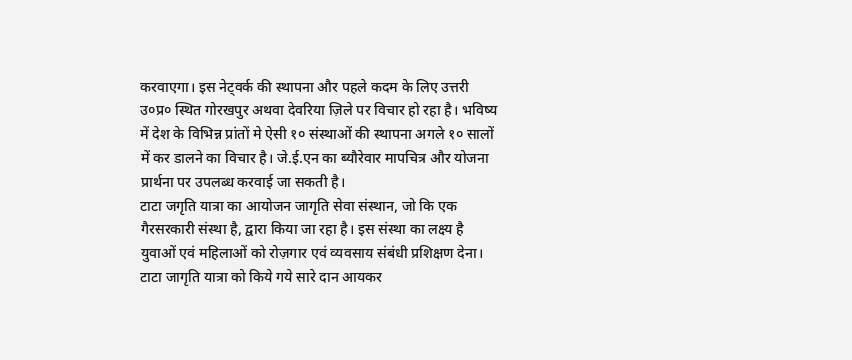करवाएगा। इस नेट्वर्क की स्थापना और पहले कदम के लिए उत्तरी उ०प्र० स्थित गोरखपुर अथवा देवरिया ज़िले पर विचार हो रहा है। भविष्य में देश के विभिन्न प्रांतों मे ऐसी १० संस्थाओं की स्थापना अगले १० सालों में कर डालने का विचार है। जे.ई.एन का ब्यौरेवार मापचित्र और योजना प्रार्थना पर उपलब्ध करवाई जा सकती है।
टाटा जगृति यात्रा का आयोजन जागृति सेवा संस्थान, जो कि एक गैरसरकारी संस्था है, द्वारा किया जा रहा है। इस संस्था का लक्ष्य है युवाओं एवं महिलाओं को रोज़गार एवं व्यवसाय संबंधी प्रशिक्षण देना। टाटा जागृति यात्रा को किये गये सारे दान आयकर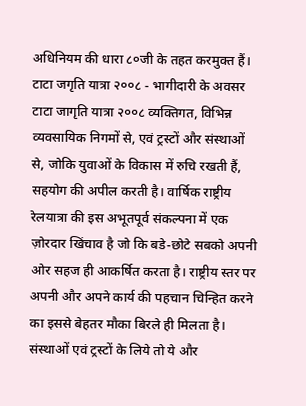अधिनियम की धारा ८०जी के तहत करमुक्त हैं।
टाटा जगृति यात्रा २००८ - भागीदारी के अवसर
टाटा जागृति यात्रा २००८ व्यक्तिगत, विभिन्न व्यवसायिक निगमों से, एवं ट्रस्टों और संस्थाओं से, जोकि युवाओं के विकास में रुचि रखती हैं, सहयोग की अपील करती है। वार्षिक राष्ट्रीय रेलयात्रा की इस अभूतपूर्व संकल्पना में एक ज़ोरदार खिंचाव है जो कि बडे-छोटे सबको अपनी ओर सहज ही आकर्षित करता है। राष्ट्रीय स्तर पर अपनी और अपने कार्य की पहचान चिन्हित करने का इससे बेहतर मौका बिरले ही मिलता है। संस्थाओं एवं ट्रस्टों के लिये तो ये और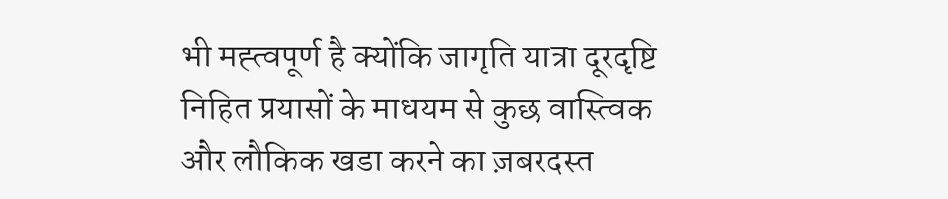भी मह्त्वपूर्ण है क्योंकि जागृति यात्रा दूरदृष्टि निहित प्रयासों के माधयम से कुछ वास्त्विक और लौकिक खडा करने का ज़बरदस्त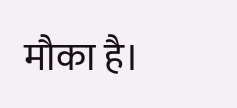मौका है।